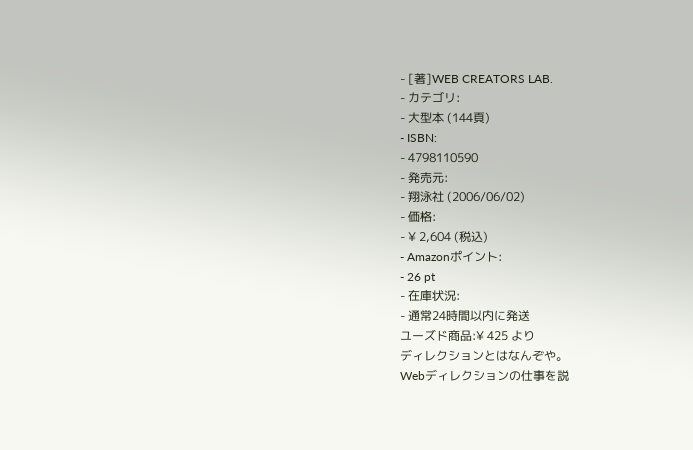- [著]WEB CREATORS LAB.
- カテゴリ:
- 大型本 (144頁)
- ISBN:
- 4798110590
- 発売元:
- 翔泳社 (2006/06/02)
- 価格:
- ¥ 2,604 (税込)
- Amazonポイント:
- 26 pt
- 在庫状況:
- 通常24時間以内に発送
ユーズド商品:¥ 425 より
ディレクションとはなんぞや。
Webディレクションの仕事を説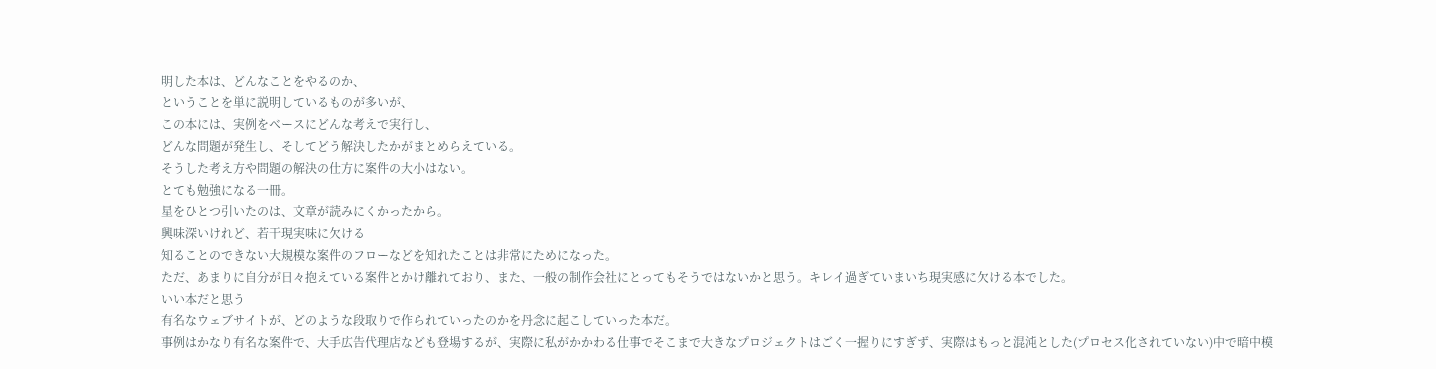明した本は、どんなことをやるのか、
ということを単に説明しているものが多いが、
この本には、実例をベースにどんな考えで実行し、
どんな問題が発生し、そしてどう解決したかがまとめらえている。
そうした考え方や問題の解決の仕方に案件の大小はない。
とても勉強になる一冊。
星をひとつ引いたのは、文章が読みにくかったから。
興味深いけれど、若干現実味に欠ける
知ることのできない大規模な案件のフローなどを知れたことは非常にためになった。
ただ、あまりに自分が日々抱えている案件とかけ離れており、また、一般の制作会社にとってもそうではないかと思う。キレイ過ぎていまいち現実感に欠ける本でした。
いい本だと思う
有名なウェブサイトが、どのような段取りで作られていったのかを丹念に起こしていった本だ。
事例はかなり有名な案件で、大手広告代理店なども登場するが、実際に私がかかわる仕事でそこまで大きなプロジェクトはごく一握りにすぎず、実際はもっと混沌とした(プロセス化されていない)中で暗中模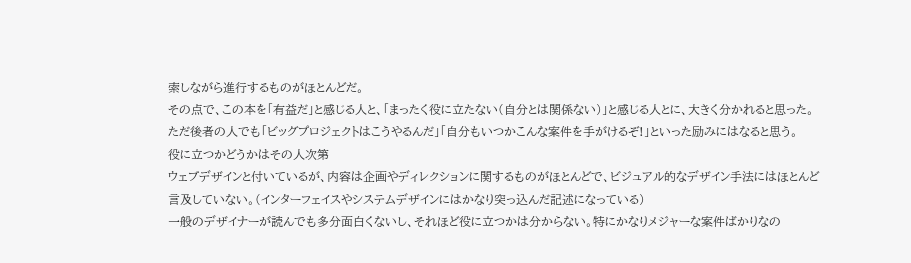索しながら進行するものがほとんどだ。
その点で、この本を「有益だ」と感じる人と、「まったく役に立たない(自分とは関係ない)」と感じる人とに、大きく分かれると思った。
ただ後者の人でも「ビッグプロジェクトはこうやるんだ」「自分もいつかこんな案件を手がけるぞ!」といった励みにはなると思う。
役に立つかどうかはその人次第
ウェブデザインと付いているが、内容は企画やディレクションに関するものがほとんどで、ビジュアル的なデザイン手法にはほとんど言及していない。(インターフェイスやシステムデザインにはかなり突っ込んだ記述になっている)
一般のデザイナーが読んでも多分面白くないし、それほど役に立つかは分からない。特にかなりメジャーな案件ばかりなの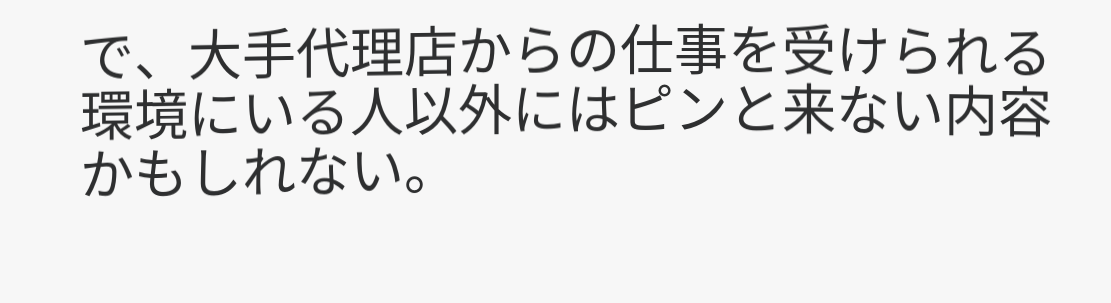で、大手代理店からの仕事を受けられる環境にいる人以外にはピンと来ない内容かもしれない。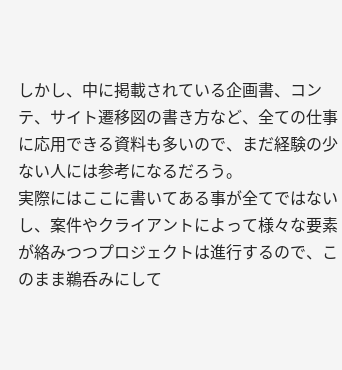しかし、中に掲載されている企画書、コンテ、サイト遷移図の書き方など、全ての仕事に応用できる資料も多いので、まだ経験の少ない人には参考になるだろう。
実際にはここに書いてある事が全てではないし、案件やクライアントによって様々な要素が絡みつつプロジェクトは進行するので、このまま鵜呑みにして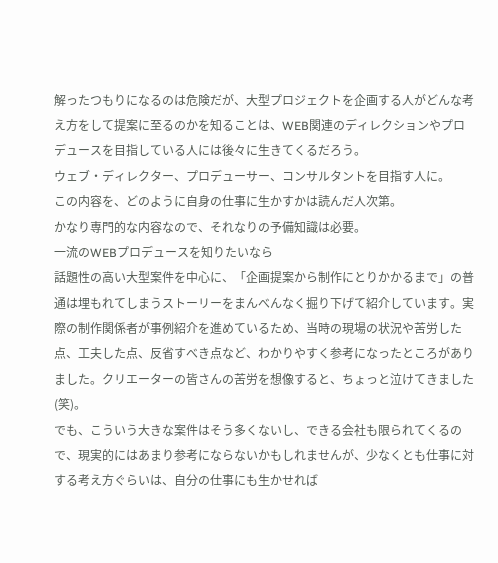解ったつもりになるのは危険だが、大型プロジェクトを企画する人がどんな考え方をして提案に至るのかを知ることは、WEB関連のディレクションやプロデュースを目指している人には後々に生きてくるだろう。
ウェブ・ディレクター、プロデューサー、コンサルタントを目指す人に。
この内容を、どのように自身の仕事に生かすかは読んだ人次第。
かなり専門的な内容なので、それなりの予備知識は必要。
一流のWEBプロデュースを知りたいなら
話題性の高い大型案件を中心に、「企画提案から制作にとりかかるまで」の普通は埋もれてしまうストーリーをまんべんなく掘り下げて紹介しています。実際の制作関係者が事例紹介を進めているため、当時の現場の状況や苦労した点、工夫した点、反省すべき点など、わかりやすく参考になったところがありました。クリエーターの皆さんの苦労を想像すると、ちょっと泣けてきました(笑)。
でも、こういう大きな案件はそう多くないし、できる会社も限られてくるので、現実的にはあまり参考にならないかもしれませんが、少なくとも仕事に対する考え方ぐらいは、自分の仕事にも生かせれば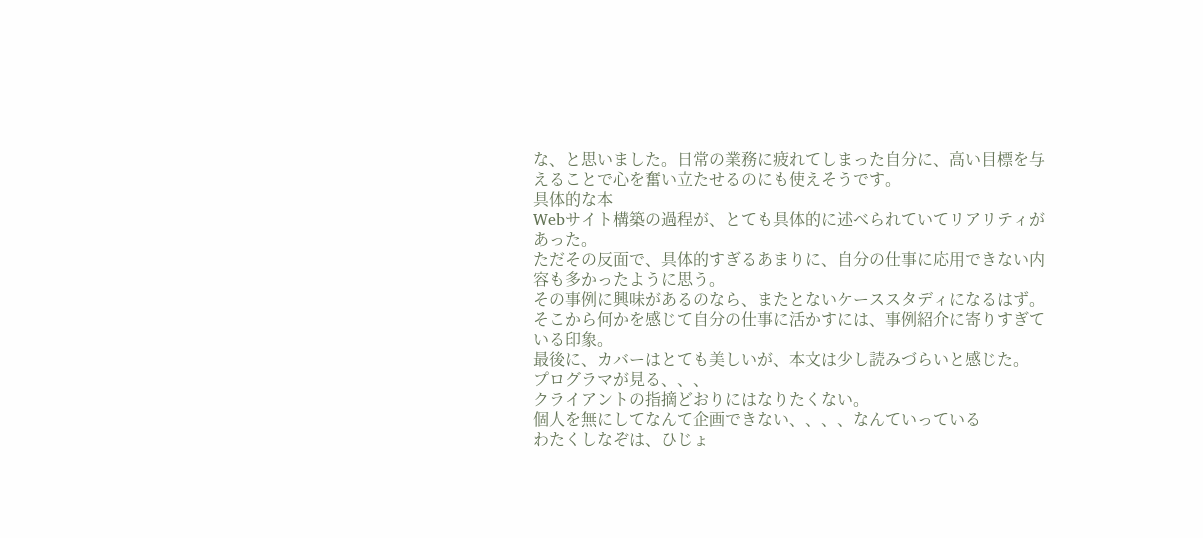な、と思いました。日常の業務に疲れてしまった自分に、高い目標を与えることで心を奮い立たせるのにも使えそうです。
具体的な本
Webサイト構築の過程が、とても具体的に述べられていてリアリティがあった。
ただその反面で、具体的すぎるあまりに、自分の仕事に応用できない内容も多かったように思う。
その事例に興味があるのなら、またとないケーススタディになるはず。
そこから何かを感じて自分の仕事に活かすには、事例紹介に寄りすぎている印象。
最後に、カバーはとても美しいが、本文は少し読みづらいと感じた。
プログラマが見る、、、
クライアントの指摘どおりにはなりたくない。
個人を無にしてなんて企画できない、、、、なんていっている
わたくしなぞは、ひじょ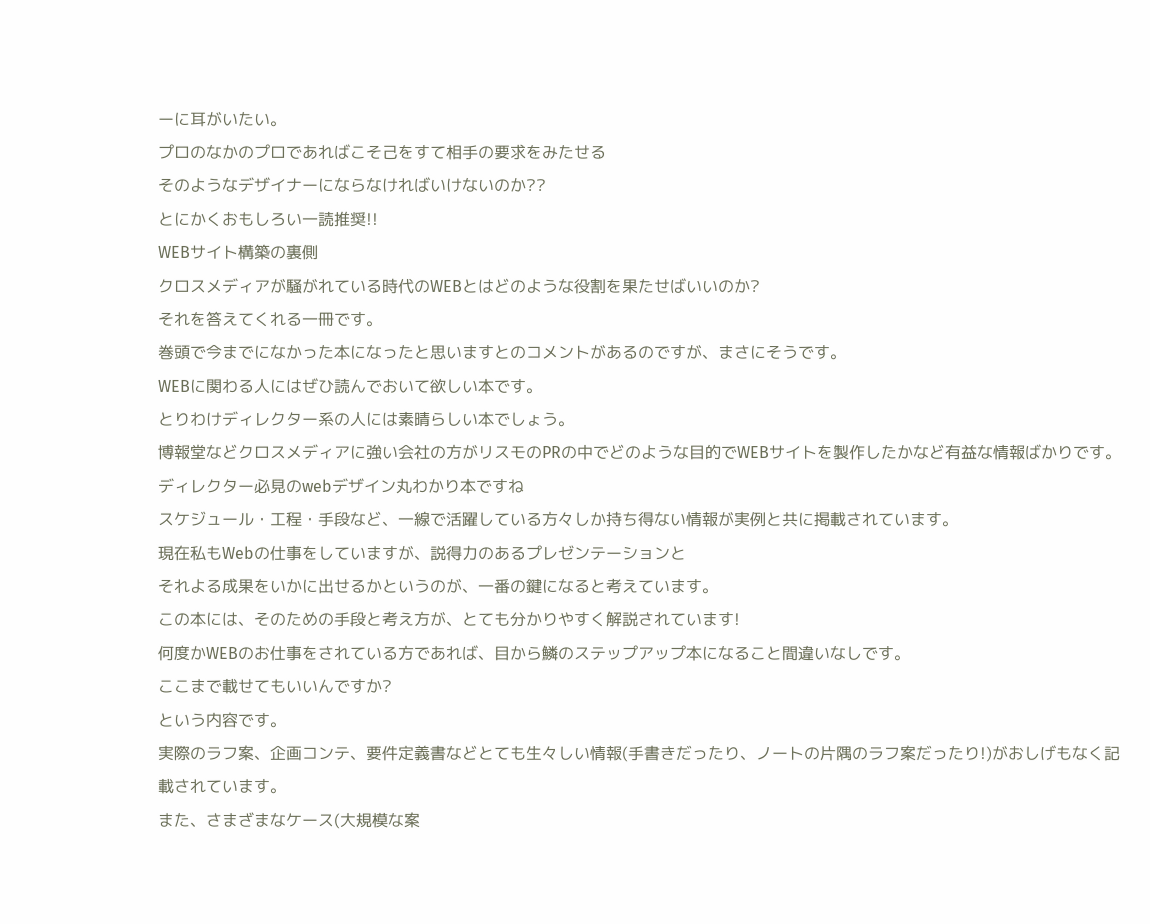ーに耳がいたい。
プロのなかのプロであればこそ己をすて相手の要求をみたせる
そのようなデザイナーにならなければいけないのか??
とにかくおもしろい一読推奨!!
WEBサイト構築の裏側
クロスメディアが騒がれている時代のWEBとはどのような役割を果たせばいいのか?
それを答えてくれる一冊です。
巻頭で今までになかった本になったと思いますとのコメントがあるのですが、まさにそうです。
WEBに関わる人にはぜひ読んでおいて欲しい本です。
とりわけディレクター系の人には素晴らしい本でしょう。
博報堂などクロスメディアに強い会社の方がリスモのPRの中でどのような目的でWEBサイトを製作したかなど有益な情報ばかりです。
ディレクター必見のwebデザイン丸わかり本ですね
スケジュール・工程・手段など、一線で活躍している方々しか持ち得ない情報が実例と共に掲載されています。
現在私もWebの仕事をしていますが、説得力のあるプレゼンテーションと
それよる成果をいかに出せるかというのが、一番の鍵になると考えています。
この本には、そのための手段と考え方が、とても分かりやすく解説されています!
何度かWEBのお仕事をされている方であれば、目から鱗のステップアップ本になること間違いなしです。
ここまで載せてもいいんですか?
という内容です。
実際のラフ案、企画コンテ、要件定義書などとても生々しい情報(手書きだったり、ノートの片隅のラフ案だったり!)がおしげもなく記載されています。
また、さまざまなケース(大規模な案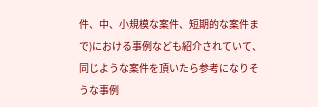件、中、小規模な案件、短期的な案件まで)における事例なども紹介されていて、同じような案件を頂いたら参考になりそうな事例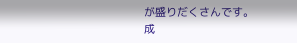が盛りだくさんです。
成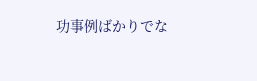功事例ばかりでな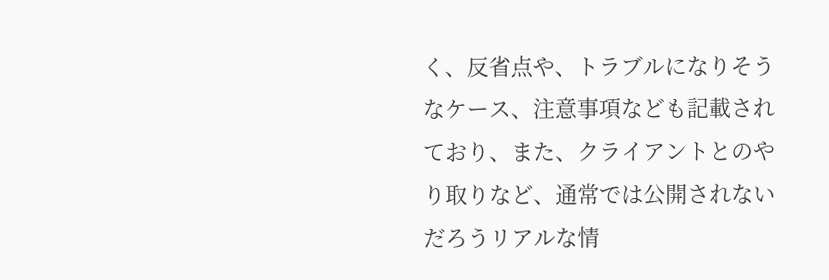く、反省点や、トラブルになりそうなケース、注意事項なども記載されており、また、クライアントとのやり取りなど、通常では公開されないだろうリアルな情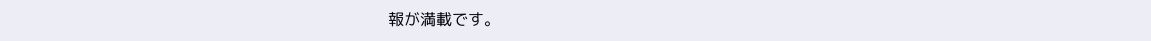報が満載です。